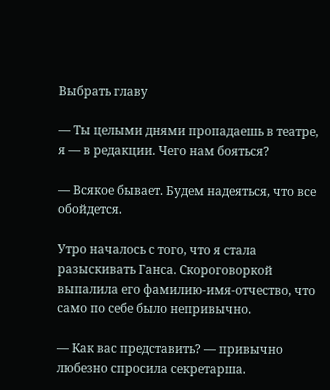Выбрать главу

— Ты целыми днями пропадаешь в театре, я — в редакции. Чего нам бояться?

— Всякое бывает. Будем надеяться, что все обойдется.

Утро началось с того, что я стала разыскивать Ганса. Скороговоркой выпалила его фамилию-имя-отчество, что само по себе было непривычно.

— Как вас представить? — привычно любезно спросила секретарша.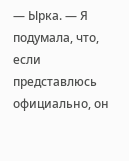— Ырка. — Я подумала, что, если представлюсь официально, он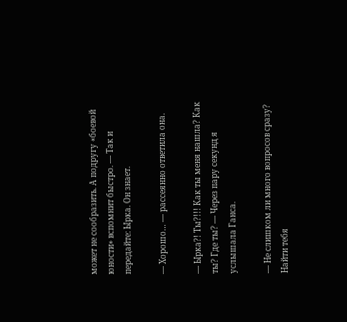может не сообразить. А подругу «боевой юности» вспомнит быстро. — Так и передайте: Ырка. Он знает.

— Хорошо… — рассеянно ответила она.

— Ырка?! Ты?!!! Как ты меня нашла? Как ты? Где ты? — Через пару секунд я услышала Ганса.

— Не слишком ли много вопросов сразу? Найти тебя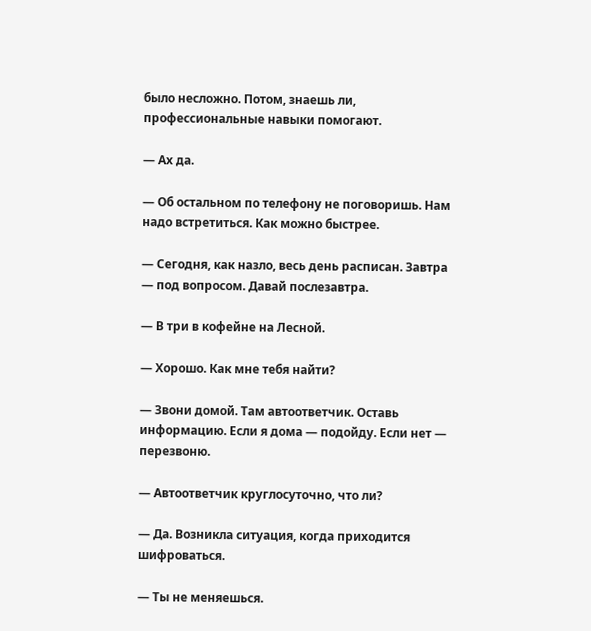было несложно. Потом, знаешь ли, профессиональные навыки помогают.

— Ах да.

— Об остальном по телефону не поговоришь. Нам надо встретиться. Как можно быстрее.

— Сегодня, как назло, весь день расписан. Завтра — под вопросом. Давай послезавтра.

— В три в кофейне на Лесной.

— Хорошо. Как мне тебя найти?

— Звони домой. Там автоответчик. Оставь информацию. Если я дома — подойду. Если нет — перезвоню.

— Автоответчик круглосуточно, что ли?

— Да. Возникла ситуация, когда приходится шифроваться.

— Ты не меняешься.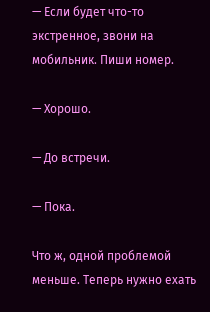— Если будет что-то экстренное, звони на мобильник. Пиши номер.

— Хорошо.

— До встречи.

— Пока.

Что ж, одной проблемой меньше. Теперь нужно ехать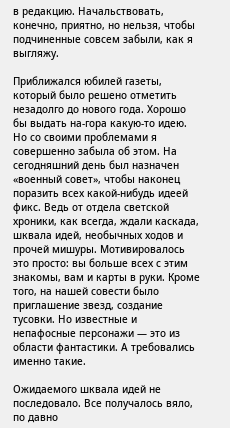в редакцию. Начальствовать, конечно, приятно, но нельзя, чтобы подчиненные совсем забыли, как я выгляжу.

Приближался юбилей газеты, который было решено отметить незадолго до нового года. Хорошо бы выдать на-гора какую-то идею. Но со своими проблемами я совершенно забыла об этом. На сегодняшний день был назначен «военный совет», чтобы наконец поразить всех какой-нибудь идеей фикс. Ведь от отдела светской хроники, как всегда, ждали каскада, шквала идей, необычных ходов и прочей мишуры. Мотивировалось это просто: вы больше всех с этим знакомы, вам и карты в руки. Кроме того, на нашей совести было приглашение звезд, создание тусовки. Но известные и непафосные персонажи — это из области фантастики. А требовались именно такие.

Ожидаемого шквала идей не последовало. Все получалось вяло, по давно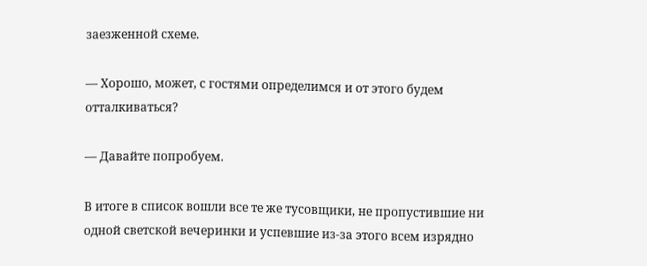заезженной схеме.

— Хорошо, может, с гостями определимся и от этого будем отталкиваться?

— Давайте попробуем.

В итоге в список вошли все те же тусовщики, не пропустившие ни одной светской вечеринки и успевшие из-за этого всем изрядно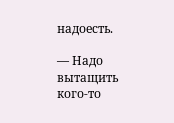надоесть.

— Надо вытащить кого-то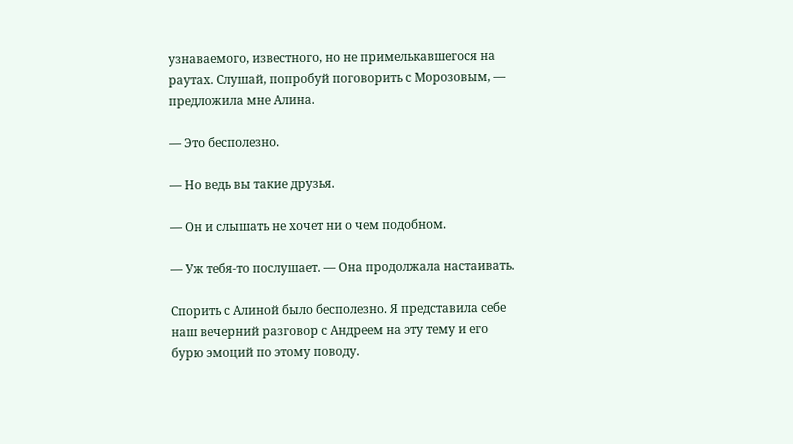узнаваемого, известного, но не примелькавшегося на раутах. Слушай, попробуй поговорить с Морозовым, — предложила мне Алина.

— Это бесполезно.

— Но ведь вы такие друзья.

— Он и слышать не хочет ни о чем подобном.

— Уж тебя-то послушает. — Она продолжала настаивать.

Спорить с Алиной было бесполезно. Я представила себе наш вечерний разговор с Андреем на эту тему и его бурю эмоций по этому поводу.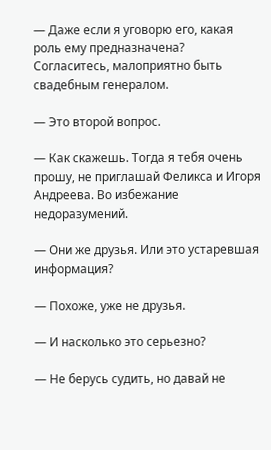— Даже если я уговорю его, какая роль ему предназначена? Согласитесь, малоприятно быть свадебным генералом.

— Это второй вопрос.

— Как скажешь. Тогда я тебя очень прошу, не приглашай Феликса и Игоря Андреева. Во избежание недоразумений.

— Они же друзья. Или это устаревшая информация?

— Похоже, уже не друзья.

— И насколько это серьезно?

— Не берусь судить, но давай не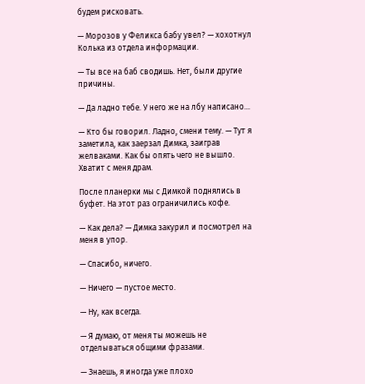будем рисковать.

— Морозов у Феликса бабу увел? — хохотнул Колька из отдела информации.

— Ты все на баб сводишь. Нет, были другие причины.

— Да ладно тебе. У него же на лбу написано…

— Кто бы говорил. Ладно, смени тему. — Тут я заметила, как заерзал Димка, заиграв желваками. Как бы опять чего не вышло. Хватит с меня драм.

После планерки мы с Димкой поднялись в буфет. На этот раз ограничились кофе.

— Как дела? — Димка закурил и посмотрел на меня в упор.

— Спасибо, ничего.

— Ничего — пустое место.

— Ну, как всегда.

— Я думаю, от меня ты можешь не отделываться общими фразами.

— Знаешь, я иногда уже плохо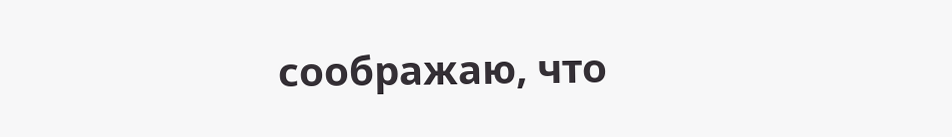соображаю, что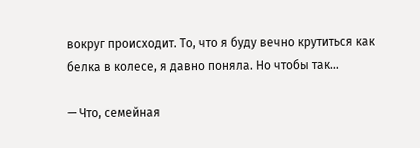вокруг происходит. То, что я буду вечно крутиться как белка в колесе, я давно поняла. Но чтобы так…

— Что, семейная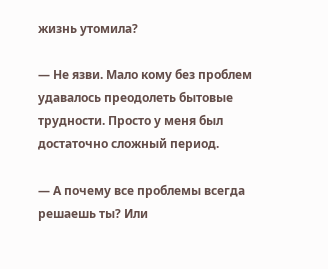жизнь утомила?

— Не язви. Мало кому без проблем удавалось преодолеть бытовые трудности. Просто у меня был достаточно сложный период.

— А почему все проблемы всегда решаешь ты? Или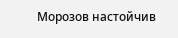Морозов настойчив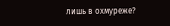лишь в охмуреже?